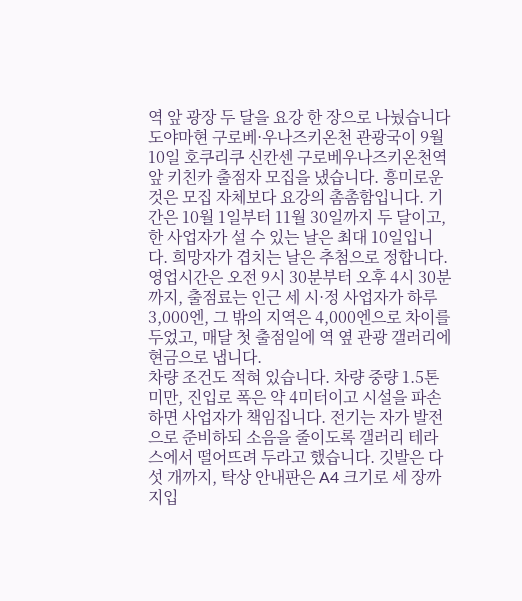역 앞 광장 두 달을 요강 한 장으로 나눴습니다
도야마현 구로베·우나즈키온천 관광국이 9월 10일 호쿠리쿠 신칸센 구로베우나즈키온천역 앞 키친카 출점자 모집을 냈습니다. 흥미로운 것은 모집 자체보다 요강의 촘촘함입니다. 기간은 10월 1일부터 11월 30일까지 두 달이고, 한 사업자가 설 수 있는 날은 최대 10일입니다. 희망자가 겹치는 날은 추첨으로 정합니다. 영업시간은 오전 9시 30분부터 오후 4시 30분까지, 출점료는 인근 세 시·정 사업자가 하루 3,000엔, 그 밖의 지역은 4,000엔으로 차이를 두었고, 매달 첫 출점일에 역 옆 관광 갤러리에 현금으로 냅니다.
차량 조건도 적혀 있습니다. 차량 중량 1.5톤 미만, 진입로 폭은 약 4미터이고 시설을 파손하면 사업자가 책임집니다. 전기는 자가 발전으로 준비하되 소음을 줄이도록 갤러리 테라스에서 떨어뜨려 두라고 했습니다. 깃발은 다섯 개까지, 탁상 안내판은 A4 크기로 세 장까지입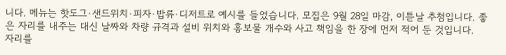니다. 메뉴는 핫도그·샌드위치·피자·밥류·디저트로 예시를 들었습니다. 모집은 9월 28일 마감, 이튿날 추첨입니다. 좋은 자리를 내주는 대신 날짜와 차량 규격과 설비 위치와 홍보물 개수와 사고 책임을 한 장에 먼저 적어 둔 것입니다.
자리를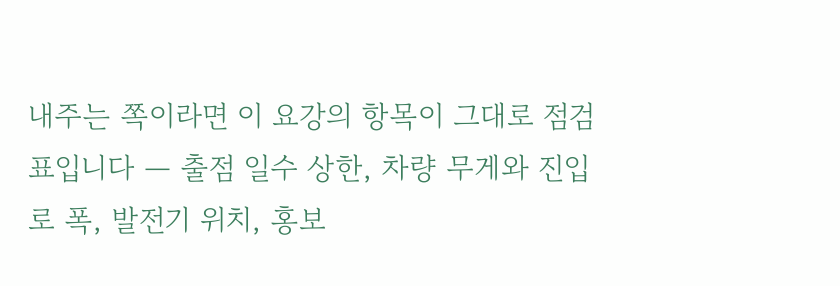내주는 쪽이라면 이 요강의 항목이 그대로 점검표입니다 — 출점 일수 상한, 차량 무게와 진입로 폭, 발전기 위치, 홍보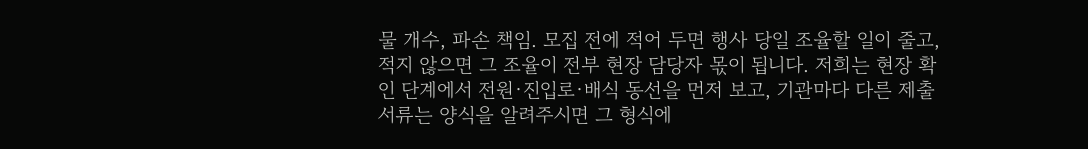물 개수, 파손 책임. 모집 전에 적어 두면 행사 당일 조율할 일이 줄고, 적지 않으면 그 조율이 전부 현장 담당자 몫이 됩니다. 저희는 현장 확인 단계에서 전원·진입로·배식 동선을 먼저 보고, 기관마다 다른 제출 서류는 양식을 알려주시면 그 형식에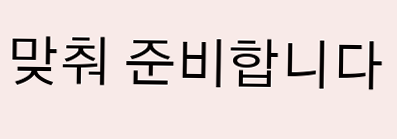맞춰 준비합니다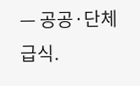— 공공·단체급식.